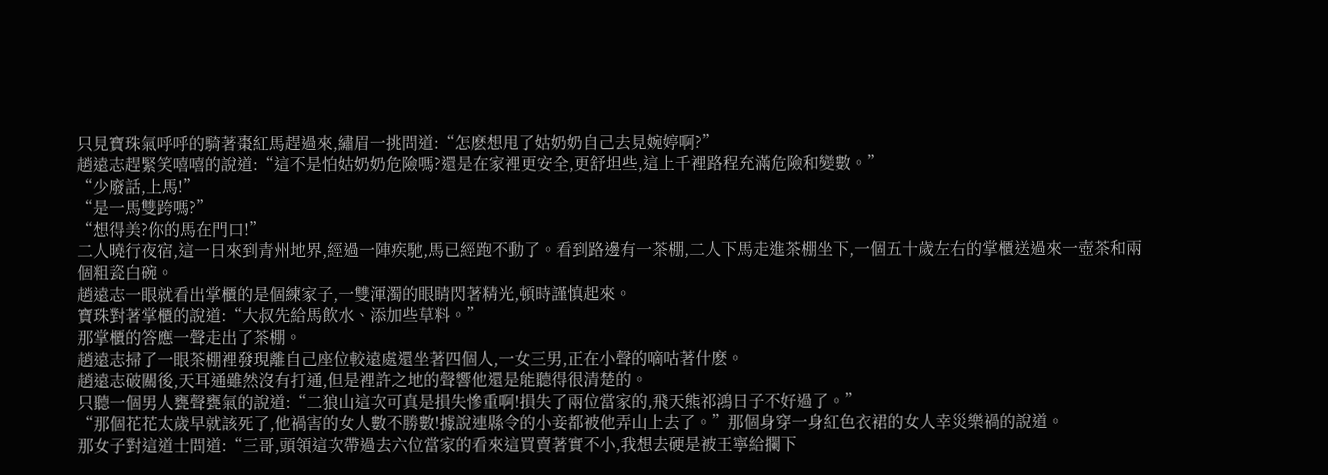只見寶珠氣呼呼的騎著棗紅馬趕過來,繡眉一挑問道:“怎麽想甩了姑奶奶自己去見婉婷啊?”
趙遠志趕緊笑嘻嘻的說道:“這不是怕姑奶奶危險嗎?還是在家裡更安全,更舒坦些,這上千裡路程充滿危險和變數。”
“少廢話,上馬!”
“是一馬雙跨嗎?”
“想得美?你的馬在門口!”
二人曉行夜宿,這一日來到青州地界,經過一陣疾馳,馬已經跑不動了。看到路邊有一茶棚,二人下馬走進茶棚坐下,一個五十歲左右的掌櫃送過來一壺茶和兩個粗瓷白碗。
趙遠志一眼就看出掌櫃的是個練家子,一雙渾濁的眼睛閃著精光,頓時謹慎起來。
寶珠對著掌櫃的說道:“大叔先給馬飲水、添加些草料。”
那掌櫃的答應一聲走出了茶棚。
趙遠志掃了一眼茶棚裡發現離自己座位較遠處還坐著四個人,一女三男,正在小聲的嘀咕著什麽。
趙遠志破關後,天耳通雖然沒有打通,但是裡許之地的聲響他還是能聽得很清楚的。
只聽一個男人甕聲甕氣的說道:“二狼山這次可真是損失慘重啊!損失了兩位當家的,飛天熊祁鴻日子不好過了。”
“那個花花太歲早就該死了,他禍害的女人數不勝數!據說連縣令的小妾都被他弄山上去了。”那個身穿一身紅色衣裙的女人幸災樂禍的說道。
那女子對這道士問道:“三哥,頭領這次帶過去六位當家的看來這買賣著實不小,我想去硬是被王寧給攔下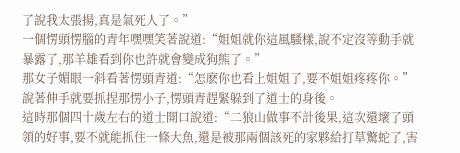了說我太張揚,真是氣死人了。”
一個愣頭愣腦的青年嘿嘿笑著說道:“姐姐就你這風騷樣,說不定沒等動手就暴露了,那羊雄看到你也許就會變成狗熊了。”
那女子媚眼一斜看著愣頭青道:“怎麽你也看上姐姐了,要不姐姐疼疼你。”說著伸手就要抓捏那愣小子,愣頭青趕緊躲到了道士的身後。
這時那個四十歲左右的道士開口說道:“二狼山做事不計後果,這次還壞了頭領的好事,要不就能抓住一條大魚,還是被那兩個該死的家夥給打草驚蛇了,害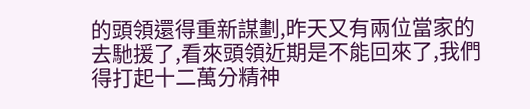的頭領還得重新謀劃,昨天又有兩位當家的去馳援了,看來頭領近期是不能回來了,我們得打起十二萬分精神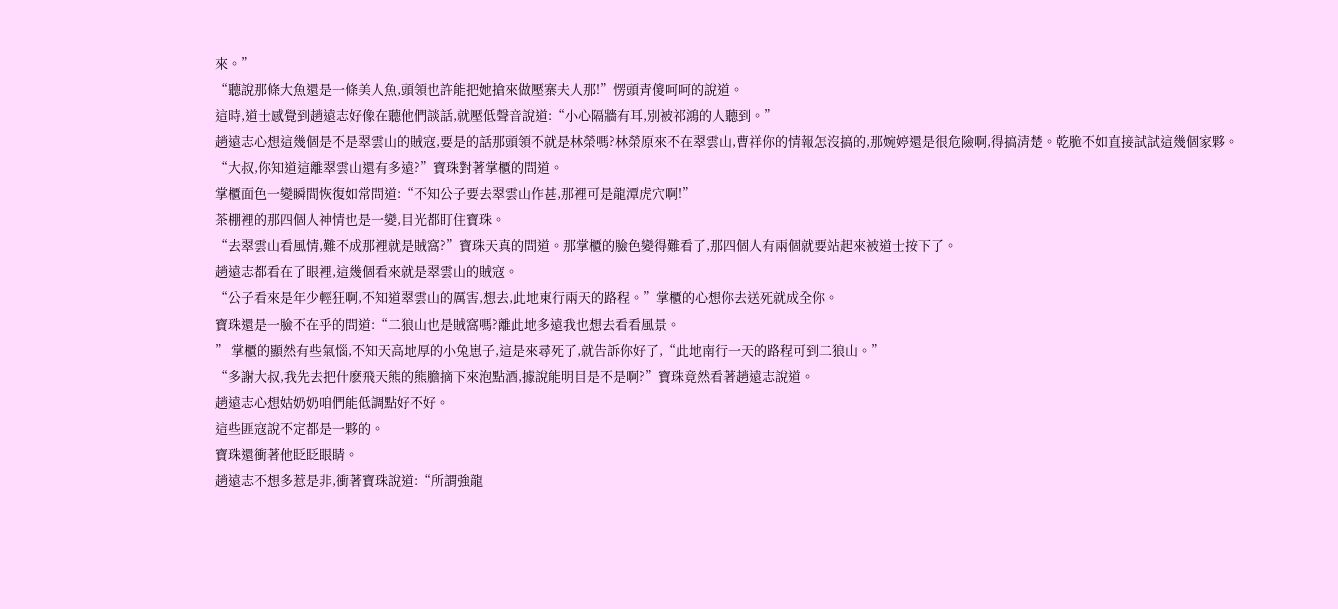來。”
“聽說那條大魚還是一條美人魚,頭領也許能把她搶來做壓寨夫人那!”愣頭青傻呵呵的說道。
這時,道士感覺到趙遠志好像在聽他們談話,就壓低聲音說道:“小心隔牆有耳,別被祁鴻的人聽到。”
趙遠志心想這幾個是不是翠雲山的賊寇,要是的話那頭領不就是林榮嗎?林榮原來不在翠雲山,曹祥你的情報怎沒搞的,那婉婷還是很危險啊,得搞清楚。乾脆不如直接試試這幾個家夥。
“大叔,你知道這離翠雲山還有多遠?”寶珠對著掌櫃的問道。
掌櫃面色一變瞬間恢復如常問道:“不知公子要去翠雲山作甚,那裡可是龍潭虎穴啊!”
茶棚裡的那四個人神情也是一變,目光都盯住寶珠。
“去翠雲山看風情,難不成那裡就是賊窩?”寶珠天真的問道。那掌櫃的臉色變得難看了,那四個人有兩個就要站起來被道士按下了。
趙遠志都看在了眼裡,這幾個看來就是翠雲山的賊寇。
“公子看來是年少輕狂啊,不知道翠雲山的厲害,想去,此地東行兩天的路程。”掌櫃的心想你去送死就成全你。
寶珠還是一臉不在乎的問道:“二狼山也是賊窩嗎?離此地多遠我也想去看看風景。
” 掌櫃的顯然有些氣惱,不知天高地厚的小兔崽子,這是來尋死了,就告訴你好了,“此地南行一天的路程可到二狼山。”
“多謝大叔,我先去把什麽飛天熊的熊膽摘下來泡點酒,據說能明目是不是啊?”寶珠竟然看著趙遠志說道。
趙遠志心想姑奶奶咱們能低調點好不好。
這些匪寇說不定都是一夥的。
寶珠還衝著他眨眨眼睛。
趙遠志不想多惹是非,衝著寶珠說道:“所謂強龍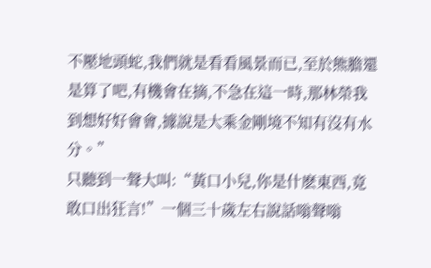不壓地頭蛇,我們就是看看風景而已,至於熊膽還是算了吧,有機會在摘,不急在這一時,那林榮我到想好好會會,據說是大乘金剛境不知有沒有水分。”
只聽到一聲大叫:“黃口小兒,你是什麽東西,竟敢口出狂言!”一個三十歲左右說話嗡聲嗡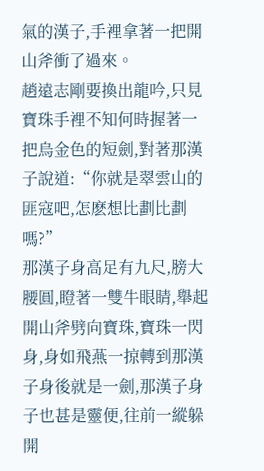氣的漢子,手裡拿著一把開山斧衝了過來。
趙遠志剛要換出龍吟,只見寶珠手裡不知何時握著一把烏金色的短劍,對著那漢子說道:“你就是翠雲山的匪寇吧,怎麽想比劃比劃嗎?”
那漢子身高足有九尺,膀大腰圓,瞪著一雙牛眼睛,舉起開山斧劈向寶珠,寶珠一閃身,身如飛燕一掠轉到那漢子身後就是一劍,那漢子身子也甚是靈便,往前一縱躲開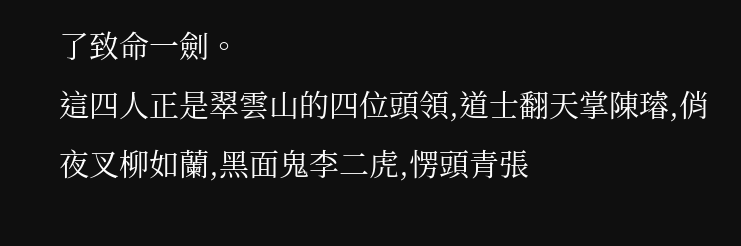了致命一劍。
這四人正是翠雲山的四位頭領,道士翻天掌陳璿,俏夜叉柳如蘭,黑面鬼李二虎,愣頭青張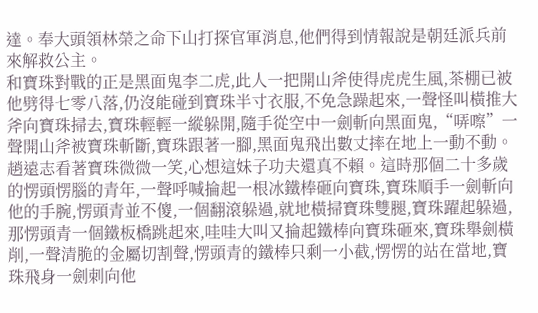達。奉大頭領林榮之命下山打探官軍消息,他們得到情報說是朝廷派兵前來解救公主。
和寶珠對戰的正是黑面鬼李二虎,此人一把開山斧使得虎虎生風,茶棚已被他劈得七零八落,仍沒能碰到寶珠半寸衣服,不免急躁起來,一聲怪叫橫推大斧向寶珠掃去,寶珠輕輕一縱躲開,隨手從空中一劍斬向黑面鬼,“哢嚓”一聲開山斧被寶珠斬斷,寶珠跟著一腳,黑面鬼飛出數丈摔在地上一動不動。
趙遠志看著寶珠微微一笑,心想這妹子功夫還真不賴。這時那個二十多歲的愣頭愣腦的青年,一聲呼喊掄起一根冰鐵棒砸向寶珠,寶珠順手一劍斬向他的手腕,愣頭青並不傻,一個翻滾躲過,就地橫掃寶珠雙腿,寶珠躍起躲過,那愣頭青一個鐵板橋跳起來,哇哇大叫又掄起鐵棒向寶珠砸來,寶珠舉劍橫削,一聲清脆的金屬切割聲,愣頭青的鐵棒只剩一小截,愣愣的站在當地,寶珠飛身一劍刺向他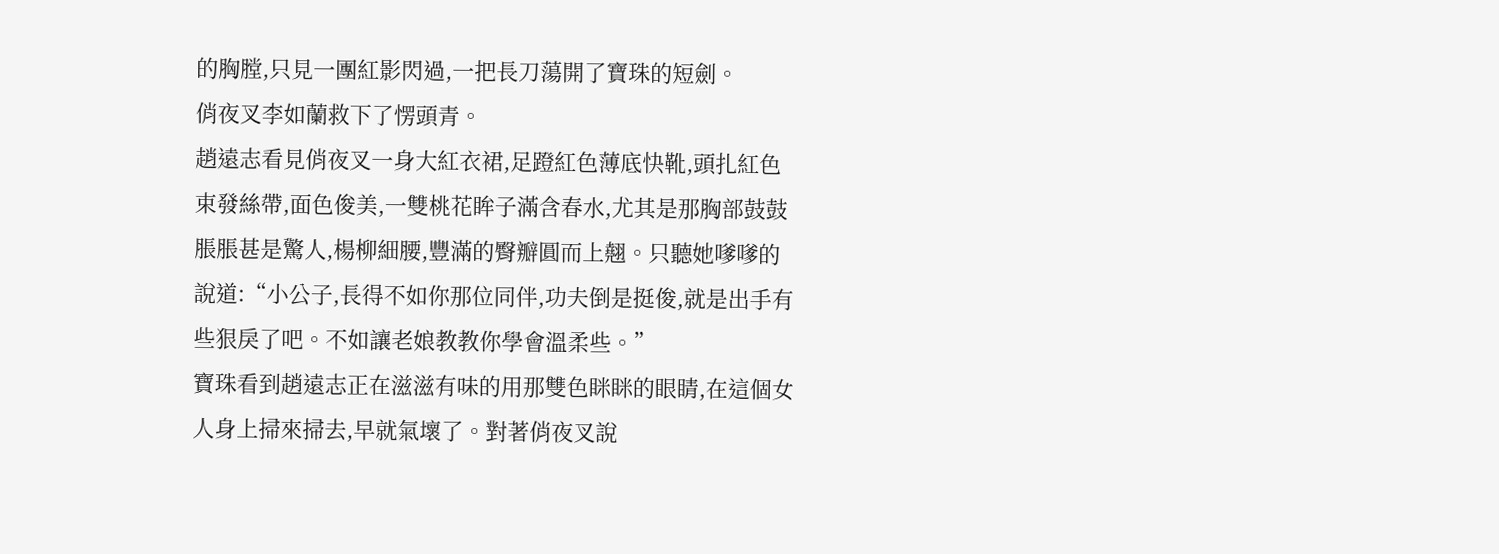的胸膛,只見一團紅影閃過,一把長刀蕩開了寶珠的短劍。
俏夜叉李如蘭救下了愣頭青。
趙遠志看見俏夜叉一身大紅衣裙,足蹬紅色薄底快靴,頭扎紅色束發絲帶,面色俊美,一雙桃花眸子滿含春水,尤其是那胸部鼓鼓脹脹甚是驚人,楊柳細腰,豐滿的臀瓣圓而上翹。只聽她嗲嗲的說道:“小公子,長得不如你那位同伴,功夫倒是挺俊,就是出手有些狠戾了吧。不如讓老娘教教你學會溫柔些。”
寶珠看到趙遠志正在滋滋有味的用那雙色眯眯的眼睛,在這個女人身上掃來掃去,早就氣壞了。對著俏夜叉說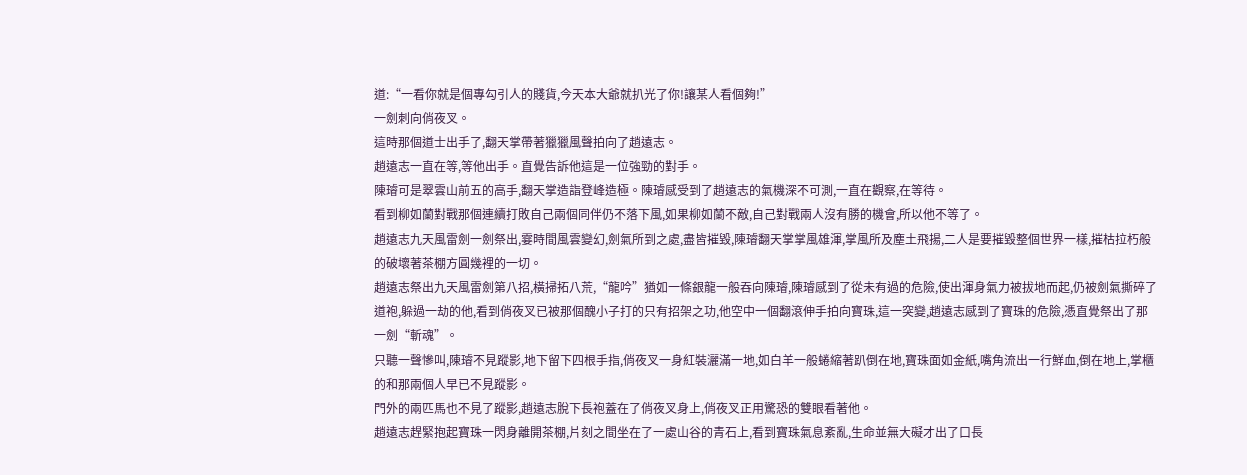道:“一看你就是個專勾引人的賤貨,今天本大爺就扒光了你!讓某人看個夠!”
一劍刺向俏夜叉。
這時那個道士出手了,翻天掌帶著獵獵風聲拍向了趙遠志。
趙遠志一直在等,等他出手。直覺告訴他這是一位強勁的對手。
陳璿可是翠雲山前五的高手,翻天掌造詣登峰造極。陳璿感受到了趙遠志的氣機深不可測,一直在觀察,在等待。
看到柳如蘭對戰那個連續打敗自己兩個同伴仍不落下風,如果柳如蘭不敵,自己對戰兩人沒有勝的機會,所以他不等了。
趙遠志九天風雷劍一劍祭出,霎時間風雲變幻,劍氣所到之處,盡皆摧毀,陳璿翻天掌掌風雄渾,掌風所及塵土飛揚,二人是要摧毀整個世界一樣,摧枯拉朽般的破壞著茶棚方圓幾裡的一切。
趙遠志祭出九天風雷劍第八招,橫掃拓八荒,“龍吟”猶如一條銀龍一般吞向陳璿,陳璿感到了從未有過的危險,使出渾身氣力被拔地而起,仍被劍氣撕碎了道袍,躲過一劫的他,看到俏夜叉已被那個醜小子打的只有招架之功,他空中一個翻滾伸手拍向寶珠,這一突變,趙遠志感到了寶珠的危險,憑直覺祭出了那一劍“斬魂”。
只聽一聲慘叫,陳璿不見蹤影,地下留下四根手指,俏夜叉一身紅裝灑滿一地,如白羊一般蜷縮著趴倒在地,寶珠面如金紙,嘴角流出一行鮮血,倒在地上,掌櫃的和那兩個人早已不見蹤影。
門外的兩匹馬也不見了蹤影,趙遠志脫下長袍蓋在了俏夜叉身上,俏夜叉正用驚恐的雙眼看著他。
趙遠志趕緊抱起寶珠一閃身離開茶棚,片刻之間坐在了一處山谷的青石上,看到寶珠氣息紊亂,生命並無大礙才出了口長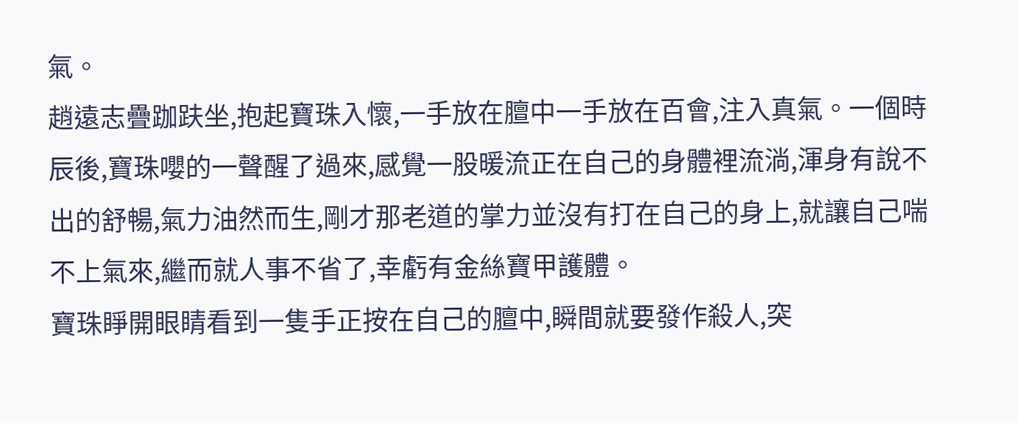氣。
趙遠志疊跏趺坐,抱起寶珠入懷,一手放在膻中一手放在百會,注入真氣。一個時辰後,寶珠嚶的一聲醒了過來,感覺一股暖流正在自己的身體裡流淌,渾身有說不出的舒暢,氣力油然而生,剛才那老道的掌力並沒有打在自己的身上,就讓自己喘不上氣來,繼而就人事不省了,幸虧有金絲寶甲護體。
寶珠睜開眼睛看到一隻手正按在自己的膻中,瞬間就要發作殺人,突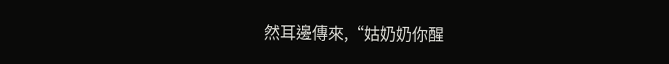然耳邊傳來,“姑奶奶你醒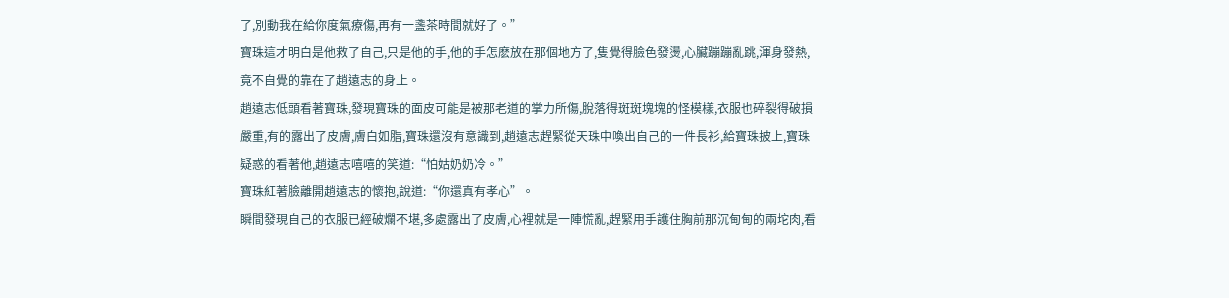了,別動我在給你度氣療傷,再有一盞茶時間就好了。”
寶珠這才明白是他救了自己,只是他的手,他的手怎麽放在那個地方了,隻覺得臉色發燙,心臟蹦蹦亂跳,渾身發熱,竟不自覺的靠在了趙遠志的身上。
趙遠志低頭看著寶珠,發現寶珠的面皮可能是被那老道的掌力所傷,脫落得斑斑塊塊的怪模樣,衣服也碎裂得破損嚴重,有的露出了皮膚,膚白如脂,寶珠還沒有意識到,趙遠志趕緊從天珠中喚出自己的一件長衫,給寶珠披上,寶珠疑惑的看著他,趙遠志嘻嘻的笑道:“怕姑奶奶冷。”
寶珠紅著臉離開趙遠志的懷抱,說道:“你還真有孝心”。
瞬間發現自己的衣服已經破爛不堪,多處露出了皮膚,心裡就是一陣慌亂,趕緊用手護住胸前那沉甸甸的兩坨肉,看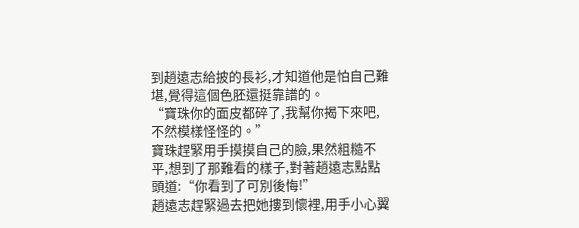到趙遠志給披的長衫,才知道他是怕自己難堪,覺得這個色胚還挺靠譜的。
“寶珠你的面皮都碎了,我幫你揭下來吧,不然模樣怪怪的。”
寶珠趕緊用手摸摸自己的臉,果然粗糙不平,想到了那難看的樣子,對著趙遠志點點頭道:“你看到了可別後悔!”
趙遠志趕緊過去把她摟到懷裡,用手小心翼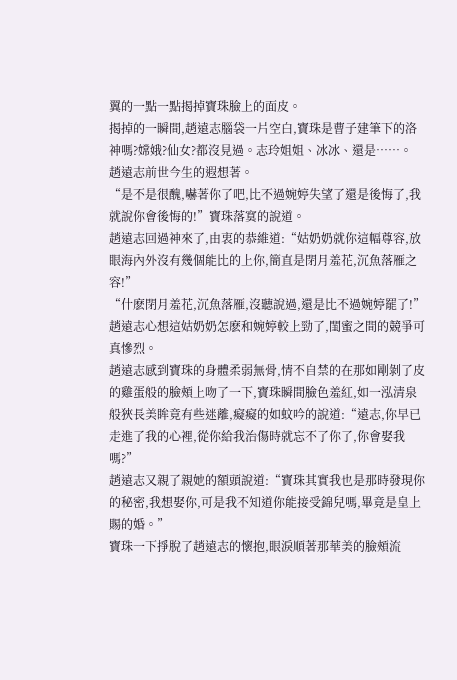翼的一點一點揭掉寶珠臉上的面皮。
揭掉的一瞬間,趙遠志腦袋一片空白,寶珠是曹子建筆下的洛神嗎?嫦娥?仙女?都沒見過。志玲姐姐、冰冰、還是……。
趙遠志前世今生的遐想著。
“是不是很醜,嚇著你了吧,比不過婉婷失望了還是後悔了,我就說你會後悔的!”寶珠落寞的說道。
趙遠志回過神來了,由衷的恭維道:“姑奶奶就你這幅尊容,放眼海內外沒有幾個能比的上你,簡直是閉月羞花,沉魚落雁之容!”
“什麽閉月羞花,沉魚落雁,沒聽說過,還是比不過婉婷罷了!”
趙遠志心想這姑奶奶怎麽和婉婷較上勁了,閨蜜之間的競爭可真慘烈。
趙遠志感到寶珠的身體柔弱無骨,情不自禁的在那如剛剝了皮的雞蛋般的臉頰上吻了一下,寶珠瞬間臉色羞紅,如一泓清泉般狹長美眸竟有些迷離,癡癡的如蚊吟的說道:“遠志,你早已走進了我的心裡,從你給我治傷時就忘不了你了,你會娶我嗎?”
趙遠志又親了親她的額頭說道:“寶珠其實我也是那時發現你的秘密,我想娶你,可是我不知道你能接受錦兒嗎,畢竟是皇上賜的婚。”
寶珠一下掙脫了趙遠志的懷抱,眼淚順著那華美的臉頰流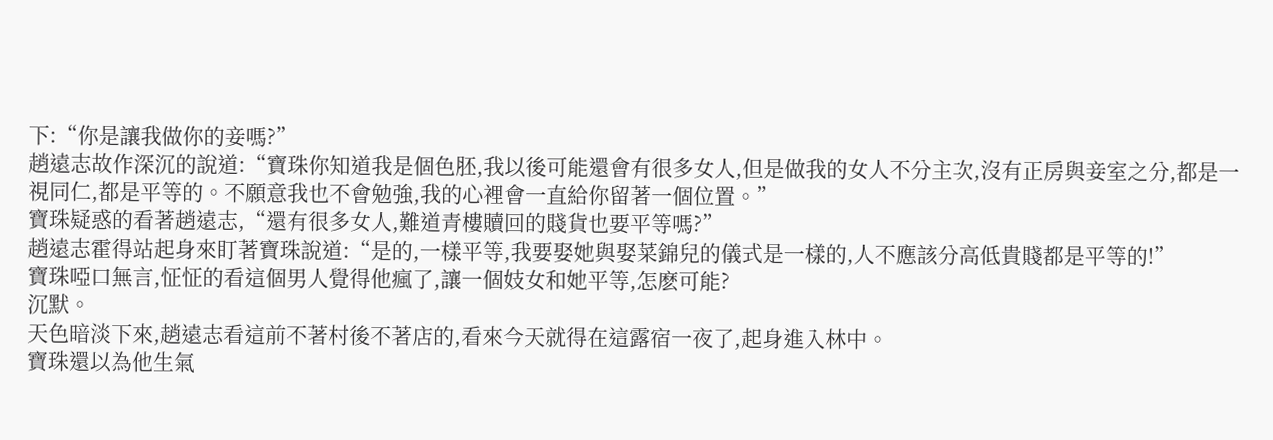下:“你是讓我做你的妾嗎?”
趙遠志故作深沉的說道:“寶珠你知道我是個色胚,我以後可能還會有很多女人,但是做我的女人不分主次,沒有正房與妾室之分,都是一視同仁,都是平等的。不願意我也不會勉強,我的心裡會一直給你留著一個位置。”
寶珠疑惑的看著趙遠志,“還有很多女人,難道青樓贖回的賤貨也要平等嗎?”
趙遠志霍得站起身來盯著寶珠說道:“是的,一樣平等,我要娶她與娶菜錦兒的儀式是一樣的,人不應該分高低貴賤都是平等的!”
寶珠啞口無言,怔怔的看這個男人覺得他瘋了,讓一個妓女和她平等,怎麽可能?
沉默。
天色暗淡下來,趙遠志看這前不著村後不著店的,看來今天就得在這露宿一夜了,起身進入林中。
寶珠還以為他生氣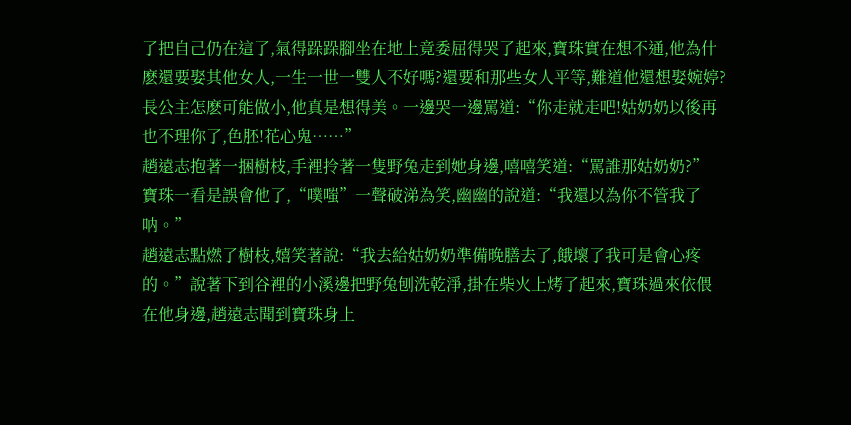了把自己仍在這了,氣得跺跺腳坐在地上竟委屈得哭了起來,寶珠實在想不通,他為什麽還要娶其他女人,一生一世一雙人不好嗎?還要和那些女人平等,難道他還想娶婉婷?長公主怎麽可能做小,他真是想得美。一邊哭一邊罵道:“你走就走吧!姑奶奶以後再也不理你了,色胚!花心鬼……”
趙遠志抱著一捆樹枝,手裡拎著一隻野兔走到她身邊,嘻嘻笑道:“罵誰那姑奶奶?”
寶珠一看是誤會他了,“噗嗤”一聲破涕為笑,幽幽的說道:“我還以為你不管我了呐。”
趙遠志點燃了樹枝,嬉笑著說:“我去給姑奶奶準備晚膳去了,餓壞了我可是會心疼的。”說著下到谷裡的小溪邊把野兔刨洗乾淨,掛在柴火上烤了起來,寶珠過來依偎在他身邊,趙遠志聞到寶珠身上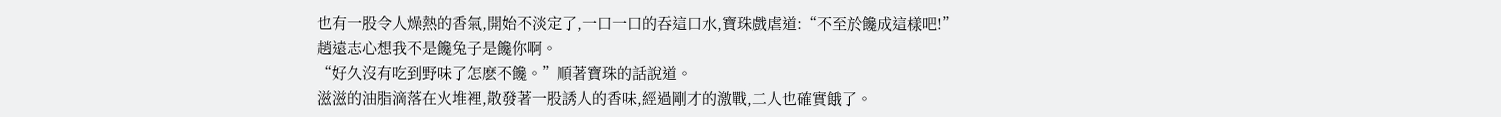也有一股令人燥熱的香氣,開始不淡定了,一口一口的吞這口水,寶珠戲虐道:“不至於饞成這樣吧!”
趙遠志心想我不是饞兔子是饞你啊。
“好久沒有吃到野味了怎麽不饞。”順著寶珠的話說道。
滋滋的油脂滴落在火堆裡,散發著一股誘人的香味,經過剛才的激戰,二人也確實餓了。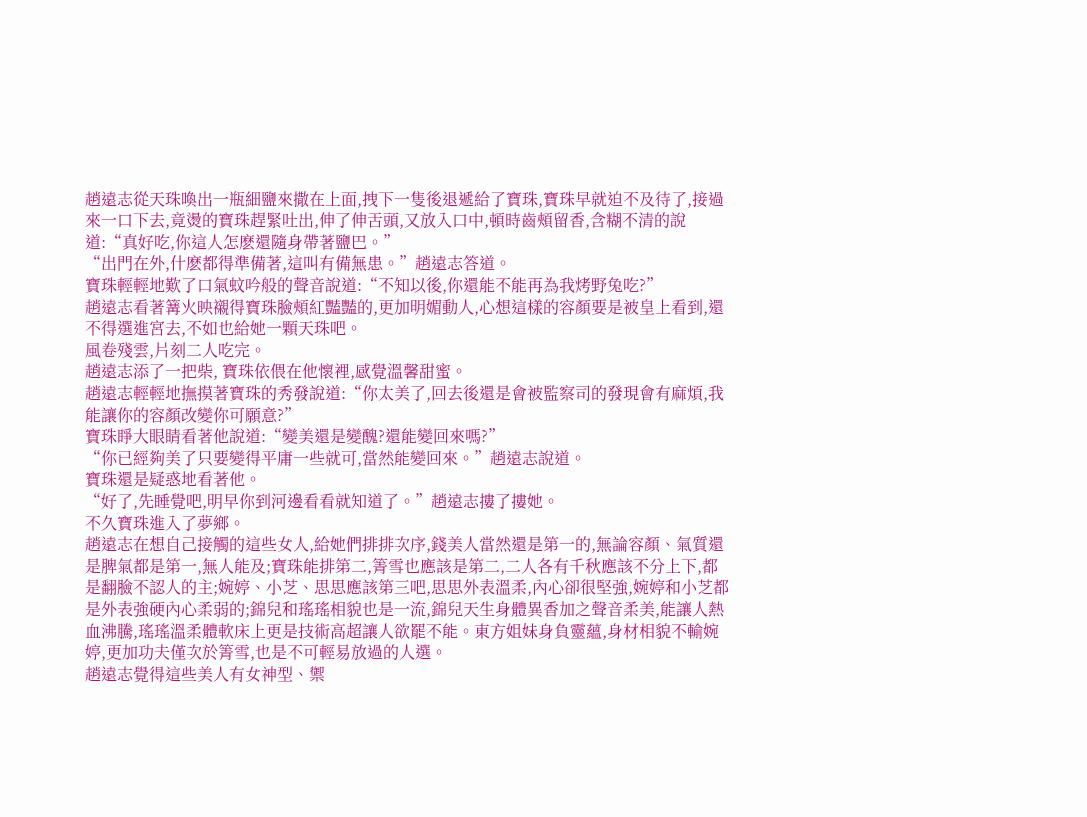趙遠志從天珠喚出一瓶細鹽來撒在上面,拽下一隻後退遞給了寶珠,寶珠早就迫不及待了,接過來一口下去,竟燙的寶珠趕緊吐出,伸了伸舌頭,又放入口中,頓時齒頰留香,含糊不清的說道:“真好吃,你這人怎麽還隨身帶著鹽巴。”
“出門在外,什麽都得準備著,這叫有備無患。”趙遠志答道。
寶珠輕輕地歎了口氣蚊吟般的聲音說道:“不知以後,你還能不能再為我烤野兔吃?”
趙遠志看著篝火映襯得寶珠臉頰紅豔豔的,更加明媚動人,心想這樣的容顏要是被皇上看到,還不得選進宮去,不如也給她一顆天珠吧。
風卷殘雲,片刻二人吃完。
趙遠志添了一把柴, 寶珠依偎在他懷裡,感覺溫馨甜蜜。
趙遠志輕輕地撫摸著寶珠的秀發說道:“你太美了,回去後還是會被監察司的發現會有麻煩,我能讓你的容顏改變你可願意?”
寶珠睜大眼睛看著他說道:“變美還是變醜?還能變回來嗎?”
“你已經夠美了只要變得平庸一些就可,當然能變回來。”趙遠志說道。
寶珠還是疑惑地看著他。
“好了,先睡覺吧,明早你到河邊看看就知道了。”趙遠志摟了摟她。
不久寶珠進入了夢鄉。
趙遠志在想自己接觸的這些女人,給她們排排次序,錢美人當然還是第一的,無論容顏、氣質還是脾氣都是第一,無人能及;寶珠能排第二,箐雪也應該是第二,二人各有千秋應該不分上下,都是翻臉不認人的主;婉婷、小芝、思思應該第三吧,思思外表溫柔,內心卻很堅強,婉婷和小芝都是外表強硬內心柔弱的;錦兒和瑤瑤相貌也是一流,錦兒天生身體異香加之聲音柔美,能讓人熱血沸騰,瑤瑤溫柔體軟床上更是技術高超讓人欲罷不能。東方姐妹身負靈蘊,身材相貌不輸婉婷,更加功夫僅次於箐雪,也是不可輕易放過的人選。
趙遠志覺得這些美人有女神型、禦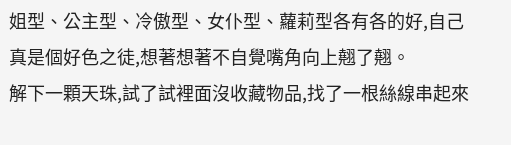姐型、公主型、冷傲型、女仆型、蘿莉型各有各的好,自己真是個好色之徒,想著想著不自覺嘴角向上翹了翹。
解下一顆天珠,試了試裡面沒收藏物品,找了一根絲線串起來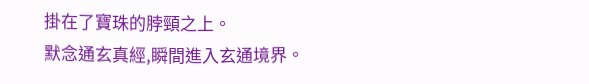掛在了寶珠的脖頸之上。
默念通玄真經,瞬間進入玄通境界。